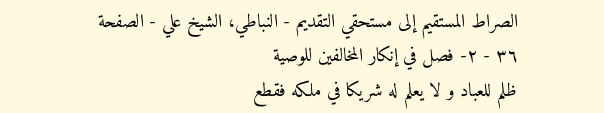الصراط المستقيم إلى مستحقي التقديم - النباطي، الشيخ علي - الصفحة ٣٦ - ٢- فصل في إنكار المخالفين للوصية
ظلم للعباد و لا يعلم له شريكا في ملكه فقطع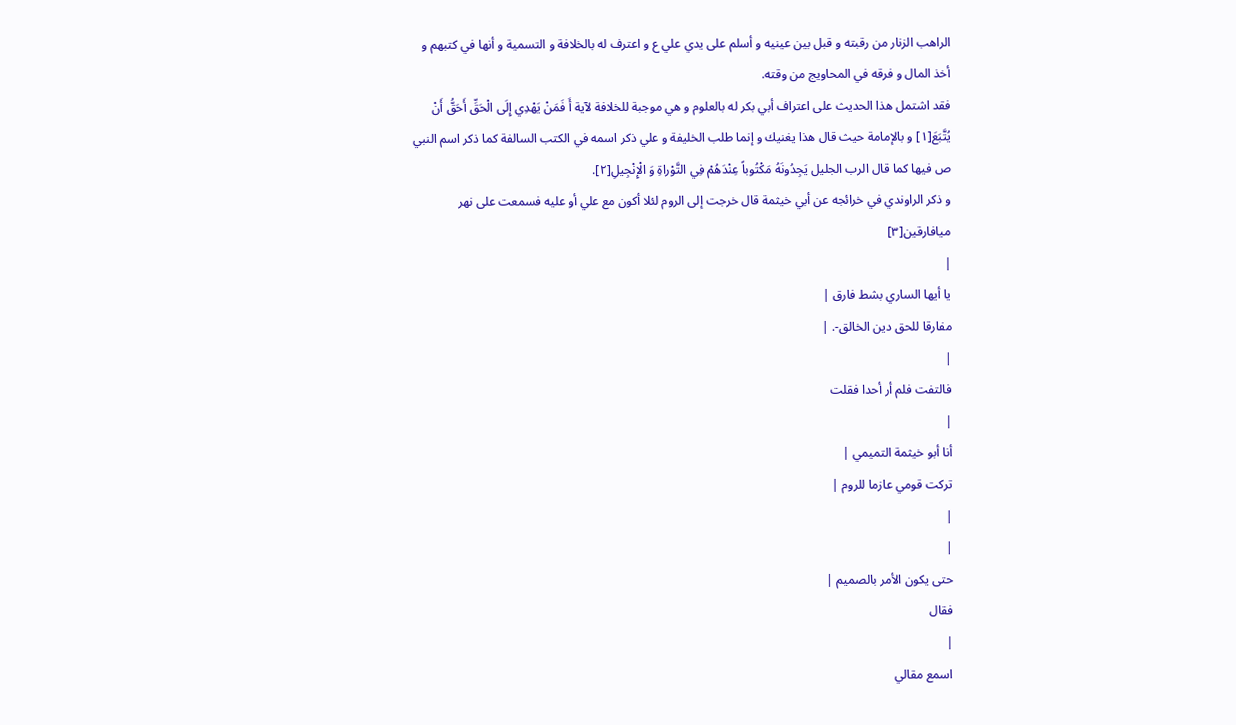الراهب الزنار من رقبته و قبل بين عينيه و أسلم على يدي علي ع و اعترف له بالخلافة و التسمية و أنها في كتبهم و أخذ المال و فرقه في المحاويج من وقته.
فقد اشتمل هذا الحديث على اعتراف أبي بكر له بالعلوم و هي موجبة للخلافة لآية أَ فَمَنْ يَهْدِي إِلَى الْحَقِّ أَحَقُّ أَنْ يُتَّبَعَ[١] و بالإمامة حيث قال هذا يغنيك و إنما طلب الخليفة و علي ذكر اسمه في الكتب السالفة كما ذكر اسم النبي ص فيها كما قال الرب الجليل يَجِدُونَهُ مَكْتُوباً عِنْدَهُمْ فِي التَّوْراةِ وَ الْإِنْجِيلِ[٢].
و ذكر الراوندي في خرائجه عن أبي خيثمة قال خرجت إلى الروم لئلا أكون مع علي أو عليه فسمعت على نهر ميافارقين[٣]
|
يا أيها الساري بشط فارق |
مفارقا للحق دين الخالق-. |
|
فالتفت فلم أر أحدا فقلت
|
أنا أبو خيثمة التميمي |
تركت قومي عازما للروم |
|
|
حتى يكون الأمر بالصميم |
فقال
|
اسمع مقالي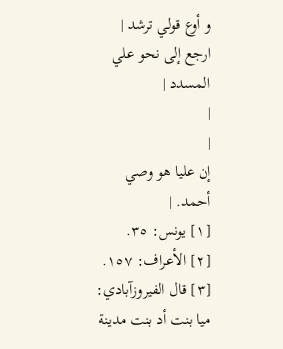و أوع قولي ترشد |
ارجع إلى نحو علي المسدد |
|
|
إن عليا هو وصي أحمد. |
[١] يونس: ٣٥.
[٢] الأعراف: ١٥٧.
[٣] قال الفيروزآبادي: ميا بنت أد بنت مدينة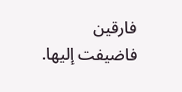فارقين فاضيفت إليها.